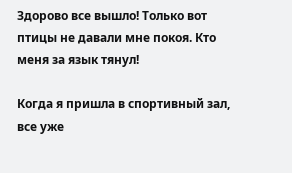Здорово все вышло! Только вот птицы не давали мне покоя. Кто меня за язык тянул!

Когда я пришла в спортивный зал, все уже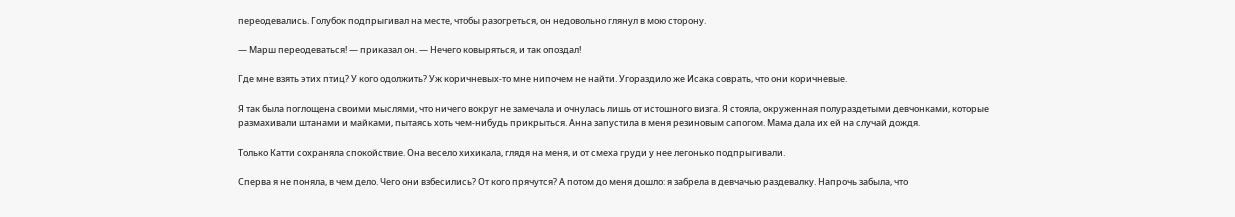переодевались. Голубок подпрыгивал на месте, чтобы разогреться, он недовольно глянул в мою сторону.

— Марш переодеваться! — приказал он. — Нечего ковыряться, и так опоздал!

Где мне взять этих птиц? У кого одолжить? Уж коричневых-то мне нипочем не найти. Угораздило же Исака соврать, что они коричневые.

Я так была поглощена своими мыслями, что ничего вокруг не замечала и очнулась лишь от истошного визга. Я стояла, окруженная полураздетыми девчонками, которые размахивали штанами и майками, пытаясь хоть чем-нибудь прикрыться. Анна запустила в меня резиновым сапогом. Мама дала их ей на случай дождя.

Только Катти сохраняла спокойствие. Она весело хихикала, глядя на меня, и от смеха груди у нее легонько подпрыгивали.

Сперва я не поняла, в чем дело. Чего они взбесились? От кого прячутся? А потом до меня дошло: я забрела в девчачью раздевалку. Напрочь забыла, что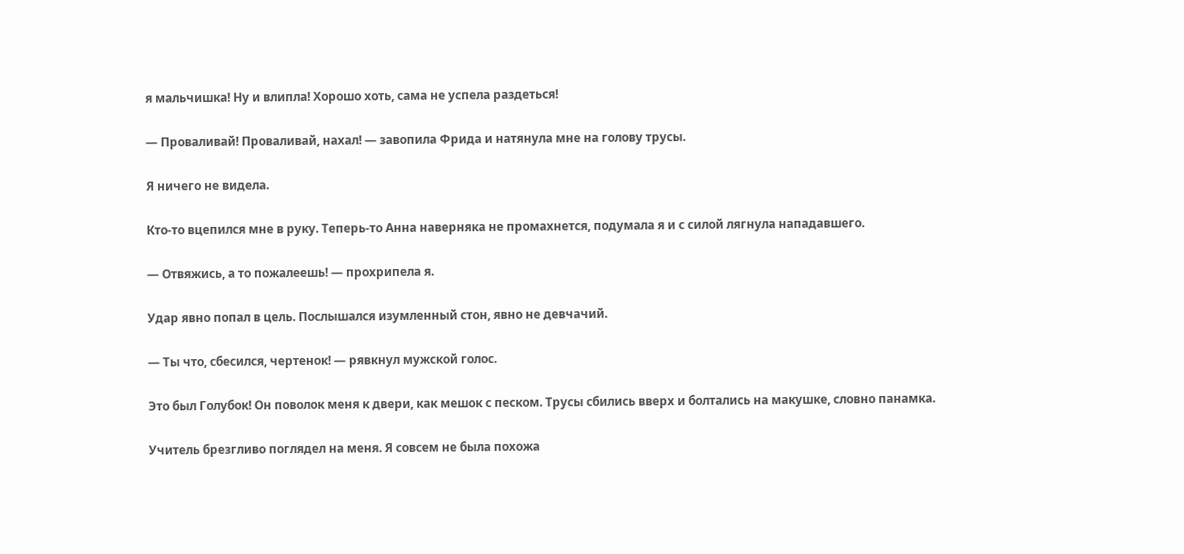я мальчишка! Ну и влипла! Хорошо хоть, сама не успела раздеться!

— Проваливай! Проваливай, нахал! — завопила Фрида и натянула мне на голову трусы.

Я ничего не видела.

Кто-то вцепился мне в руку. Теперь-то Анна наверняка не промахнется, подумала я и с силой лягнула нападавшего.

— Отвяжись, а то пожалеешь! — прохрипела я.

Удар явно попал в цель. Послышался изумленный стон, явно не девчачий.

— Ты что, сбесился, чертенок! — рявкнул мужской голос.

Это был Голубок! Он поволок меня к двери, как мешок с песком. Трусы сбились вверх и болтались на макушке, словно панамка.

Учитель брезгливо поглядел на меня. Я совсем не была похожа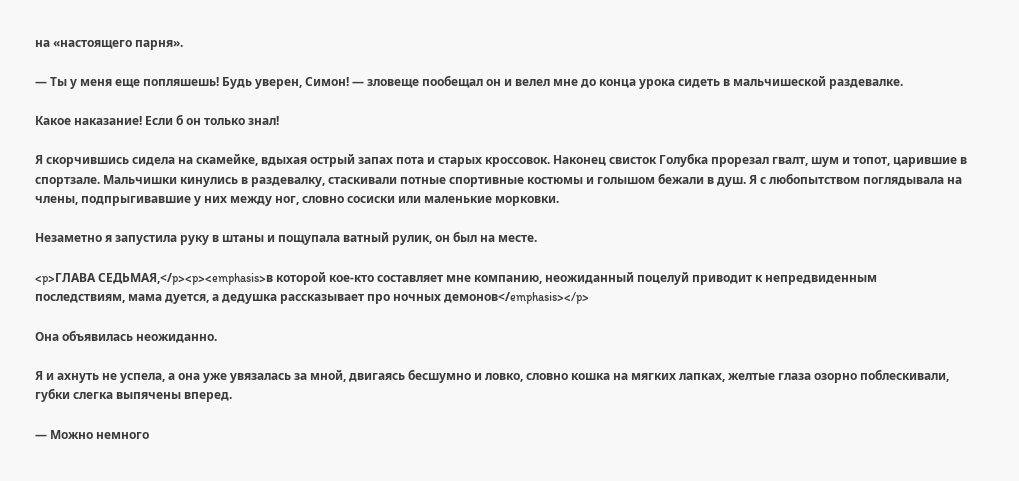на «настоящего парня».

— Ты у меня еще попляшешь! Будь уверен, Симон! — зловеще пообещал он и велел мне до конца урока сидеть в мальчишеской раздевалке.

Какое наказание! Если б он только знал!

Я скорчившись сидела на скамейке, вдыхая острый запах пота и старых кроссовок. Наконец свисток Голубка прорезал гвалт, шум и топот, царившие в спортзале. Мальчишки кинулись в раздевалку, стаскивали потные спортивные костюмы и голышом бежали в душ. Я с любопытством поглядывала на члены, подпрыгивавшие у них между ног, словно сосиски или маленькие морковки.

Незаметно я запустила руку в штаны и пощупала ватный рулик, он был на месте.

<p>ГЛАВА СЕДЬМАЯ,</p><p><emphasis>в которой кое-кто составляет мне компанию, неожиданный поцелуй приводит к непредвиденным последствиям, мама дуется, а дедушка рассказывает про ночных демонов</emphasis></p>

Она объявилась неожиданно.

Я и ахнуть не успела, а она уже увязалась за мной, двигаясь бесшумно и ловко, словно кошка на мягких лапках, желтые глаза озорно поблескивали, губки слегка выпячены вперед.

— Можно немного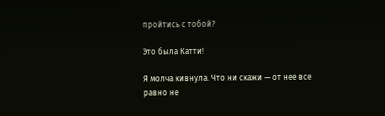пройтись с тобой?

Это была Катти!

Я молча кивнула. Что ни скажи — от нее все равно не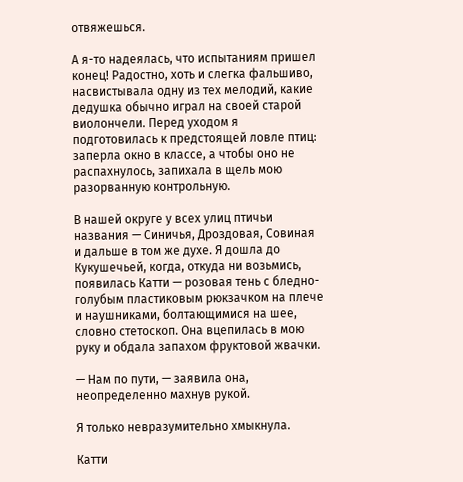отвяжешься.

А я-то надеялась, что испытаниям пришел конец! Радостно, хоть и слегка фальшиво, насвистывала одну из тех мелодий, какие дедушка обычно играл на своей старой виолончели. Перед уходом я подготовилась к предстоящей ловле птиц: заперла окно в классе, а чтобы оно не распахнулось, запихала в щель мою разорванную контрольную.

В нашей округе у всех улиц птичьи названия — Синичья, Дроздовая, Совиная и дальше в том же духе. Я дошла до Кукушечьей, когда, откуда ни возьмись, появилась Катти — розовая тень с бледно-голубым пластиковым рюкзачком на плече и наушниками, болтающимися на шее, словно стетоскоп. Она вцепилась в мою руку и обдала запахом фруктовой жвачки.

— Нам по пути, — заявила она, неопределенно махнув рукой.

Я только невразумительно хмыкнула.

Катти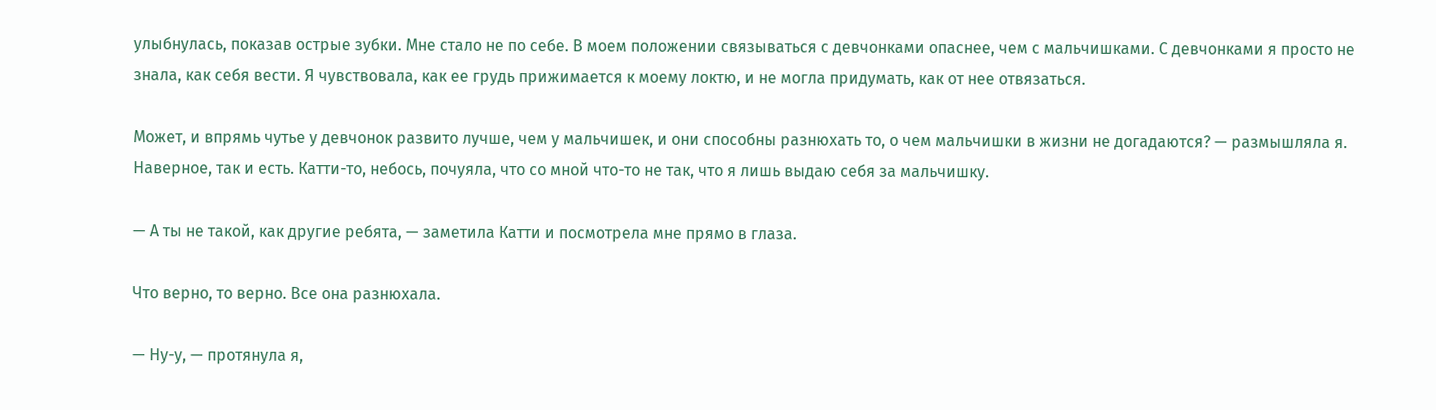улыбнулась, показав острые зубки. Мне стало не по себе. В моем положении связываться с девчонками опаснее, чем с мальчишками. С девчонками я просто не знала, как себя вести. Я чувствовала, как ее грудь прижимается к моему локтю, и не могла придумать, как от нее отвязаться.

Может, и впрямь чутье у девчонок развито лучше, чем у мальчишек, и они способны разнюхать то, о чем мальчишки в жизни не догадаются? — размышляла я. Наверное, так и есть. Катти-то, небось, почуяла, что со мной что-то не так, что я лишь выдаю себя за мальчишку.

— А ты не такой, как другие ребята, — заметила Катти и посмотрела мне прямо в глаза.

Что верно, то верно. Все она разнюхала.

— Ну-у, — протянула я,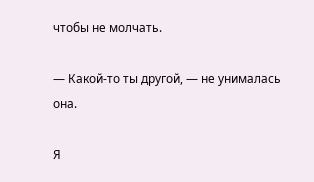чтобы не молчать.

— Какой-то ты другой, — не унималась она.

Я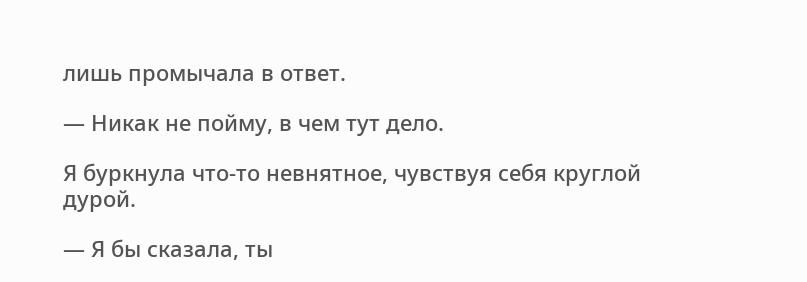лишь промычала в ответ.

— Никак не пойму, в чем тут дело.

Я буркнула что-то невнятное, чувствуя себя круглой дурой.

— Я бы сказала, ты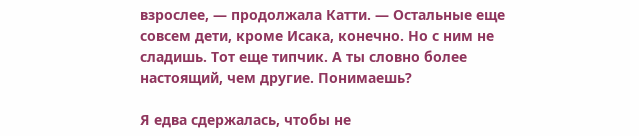взрослее, — продолжала Катти. — Остальные еще совсем дети, кроме Исака, конечно. Но с ним не сладишь. Тот еще типчик. А ты словно более настоящий, чем другие. Понимаешь?

Я едва сдержалась, чтобы не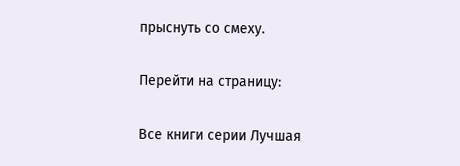прыснуть со смеху.

Перейти на страницу:

Все книги серии Лучшая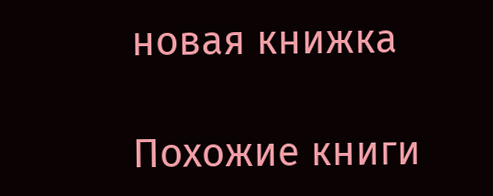новая книжка

Похожие книги